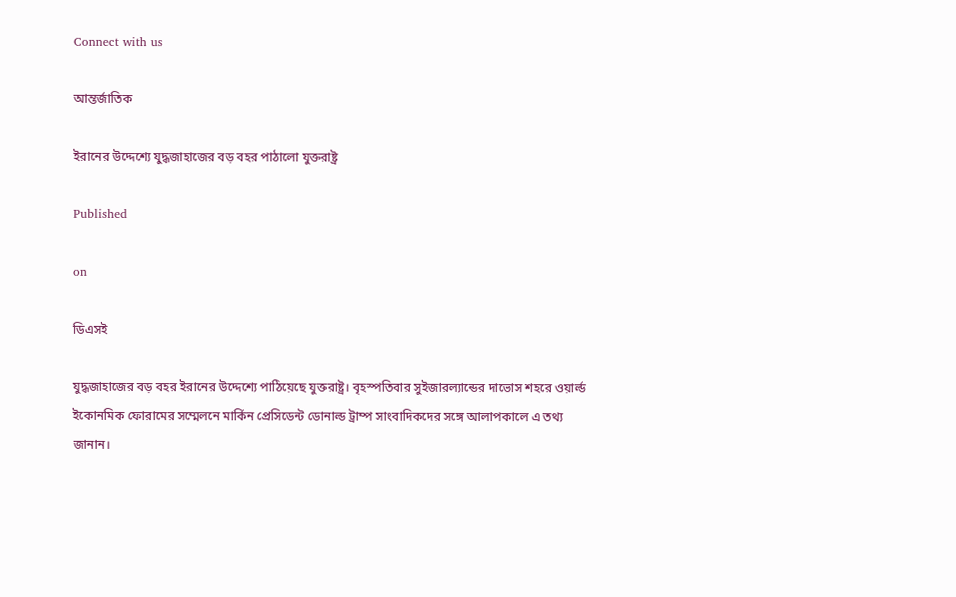Connect with us

আন্তর্জাতিক

ইরানের উদ্দেশ্যে যুদ্ধজাহাজের বড় বহর পাঠালো যুক্তরাষ্ট্র

Published

on

ডিএসই

যুদ্ধজাহাজের বড় বহর ইরানের উদ্দেশ্যে পাঠিয়েছে যুক্তরাষ্ট্র। বৃহস্পতিবার সুইজারল্যান্ডের দাভোস শহরে ওয়ার্ল্ড ইকোনমিক ফোরামের সম্মেলনে মার্কিন প্রেসিডেন্ট ডোনাল্ড ট্রাম্প সাংবাদিকদের সঙ্গে আলাপকালে এ তথ্য জানান।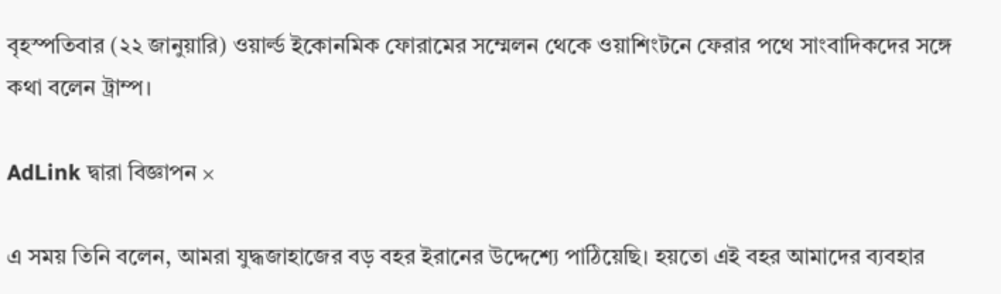বৃহস্পতিবার (২২ জানুয়ারি) ওয়ার্ল্ড ইকোনমিক ফোরামের সম্মেলন থেকে ওয়াশিংটনে ফেরার পথে সাংবাদিকদের সঙ্গে কথা বলেন ট্রাম্প।

AdLink দ্বারা বিজ্ঞাপন ×

এ সময় তিনি বলেন, আমরা যুদ্ধজাহাজের বড় বহর ইরানের উদ্দেশ্যে পাঠিয়েছি। হয়তো এই বহর আমাদের ব্যবহার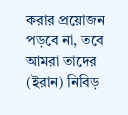করার প্রয়োজন পড়বে না, তবে আমরা তাদের (ইরান) নিবিড়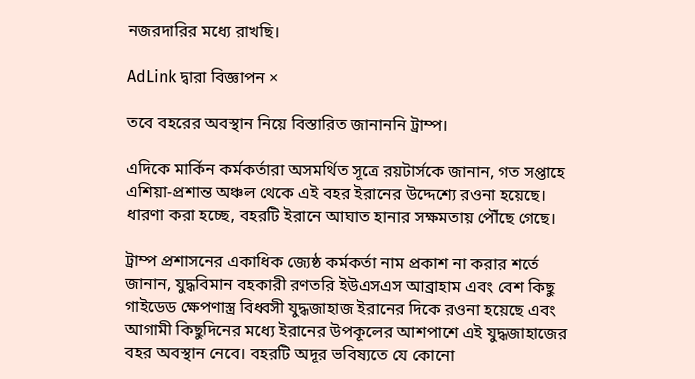নজরদারির মধ্যে রাখছি।

AdLink দ্বারা বিজ্ঞাপন ×

তবে বহরের অবস্থান নিয়ে বিস্তারিত জানাননি ট্রাম্প।

এদিকে মার্কিন কর্মকর্তারা অসমর্থিত সূত্রে রয়টার্সকে জানান, গত সপ্তাহে এশিয়া-প্রশান্ত অঞ্চল থেকে এই বহর ইরানের উদ্দেশ্যে রওনা হয়েছে। ধারণা করা হচ্ছে, বহরটি ইরানে আঘাত হানার সক্ষমতায় পৌঁছে গেছে।

ট্রাম্প প্রশাসনের একাধিক জ্যেষ্ঠ কর্মকর্তা নাম প্রকাশ না করার শর্তে জানান, যুদ্ধবিমান বহকারী রণতরি ইউএসএস আব্রাহাম এবং বেশ কিছু গাইডেড ক্ষেপণাস্ত্র বিধ্বসী যুদ্ধজাহাজ ইরানের দিকে রওনা হয়েছে এবং আগামী কিছুদিনের মধ্যে ইরানের উপকূলের আশপাশে এই যুদ্ধজাহাজের বহর অবস্থান নেবে। বহরটি অদূর ভবিষ্যতে যে কোনো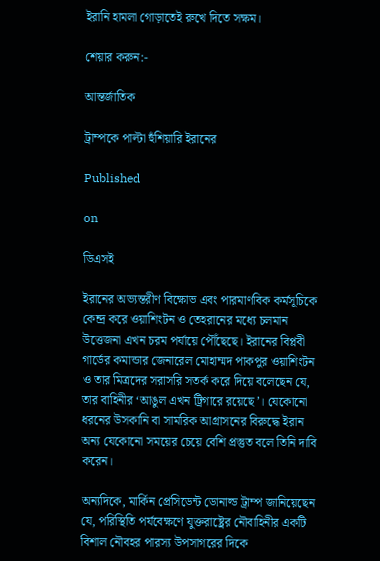ইরানি হামলা গোড়াতেই রুখে দিতে সক্ষম।

শেয়ার করুন:-

আন্তর্জাতিক

ট্রাম্পকে পাল্টা হুঁশিয়ারি ইরানের

Published

on

ডিএসই

ইরানের অভ্যন্তরীণ বিক্ষোভ এবং পারমাণবিক কর্মসূচিকে কেন্দ্র করে ওয়াশিংটন ও তেহরানের মধ্যে চলমান উত্তেজনা এখন চরম পর্যায়ে পৌঁছেছে। ইরানের বিপ্লবী গার্ডের কমান্ডার জেনারেল মোহাম্মদ পাকপুর ওয়াশিংটন ও তার মিত্রদের সরাসরি সতর্ক করে দিয়ে বলেছেন যে, তার বাহিনীর ‘আঙুল এখন ট্রিগারে রয়েছে’। যেকোনো ধরনের উসকানি বা সামরিক আগ্রাসনের বিরুদ্ধে ইরান অন্য যেকোনো সময়ের চেয়ে বেশি প্রস্তুত বলে তিনি দাবি করেন।

অন্যদিকে, মার্কিন প্রেসিডেন্ট ডোনাল্ড ট্রাম্প জানিয়েছেন যে, পরিস্থিতি পর্যবেক্ষণে যুক্তরাষ্ট্রের নৌবাহিনীর একটি বিশাল নৌবহর পারস্য উপসাগরের দিকে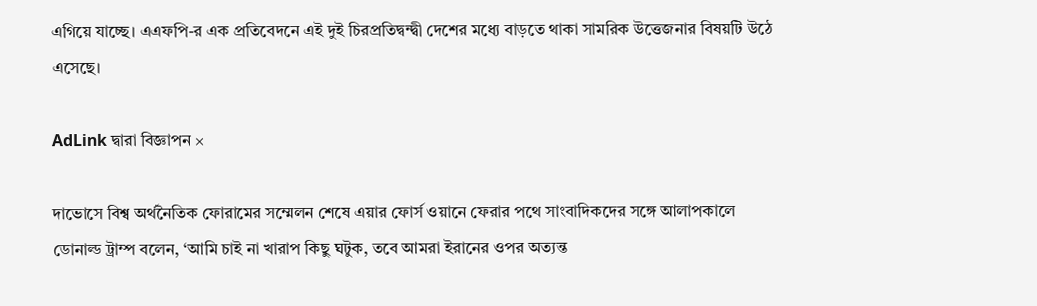এগিয়ে যাচ্ছে। এএফপি-র এক প্রতিবেদনে এই দুই চিরপ্রতিদ্বন্দ্বী দেশের মধ্যে বাড়তে থাকা সামরিক উত্তেজনার বিষয়টি উঠে এসেছে।

AdLink দ্বারা বিজ্ঞাপন ×

দাভোসে বিশ্ব অর্থনৈতিক ফোরামের সম্মেলন শেষে এয়ার ফোর্স ওয়ানে ফেরার পথে সাংবাদিকদের সঙ্গে আলাপকালে ডোনাল্ড ট্রাম্প বলেন, ‘আমি চাই না খারাপ কিছু ঘটুক, তবে আমরা ইরানের ওপর অত্যন্ত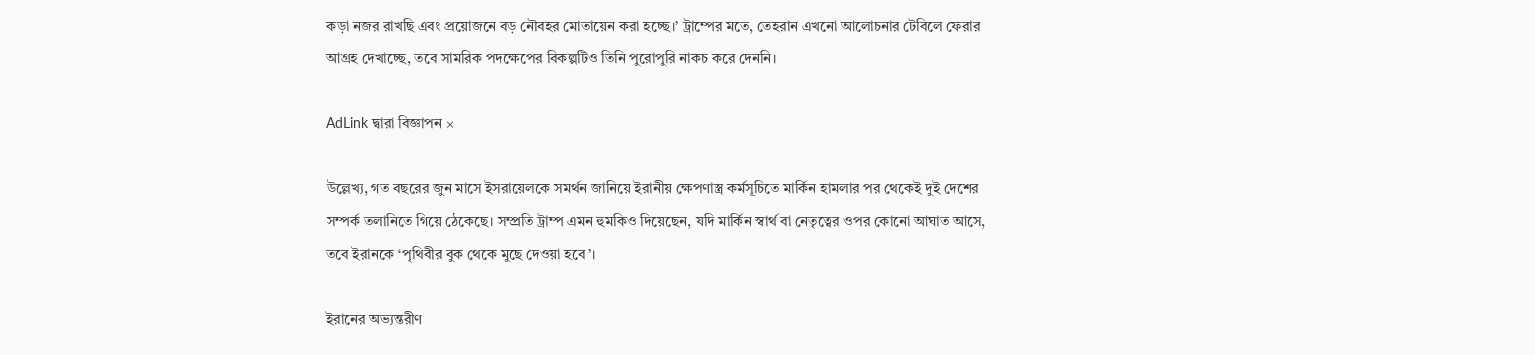কড়া নজর রাখছি এবং প্রয়োজনে বড় নৌবহর মোতায়েন করা হচ্ছে।’ ট্রাম্পের মতে, তেহরান এখনো আলোচনার টেবিলে ফেরার আগ্রহ দেখাচ্ছে, তবে সামরিক পদক্ষেপের বিকল্পটিও তিনি পুরোপুরি নাকচ করে দেননি।

AdLink দ্বারা বিজ্ঞাপন ×

উল্লেখ্য, গত বছরের জুন মাসে ইসরায়েলকে সমর্থন জানিয়ে ইরানীয় ক্ষেপণাস্ত্র কর্মসূচিতে মার্কিন হামলার পর থেকেই দুই দেশের সম্পর্ক তলানিতে গিয়ে ঠেকেছে। সম্প্রতি ট্রাম্প এমন হুমকিও দিয়েছেন, যদি মার্কিন স্বার্থ বা নেতৃত্বের ওপর কোনো আঘাত আসে, তবে ইরানকে ‘পৃথিবীর বুক থেকে মুছে দেওয়া হবে’।

ইরানের অভ্যন্তরীণ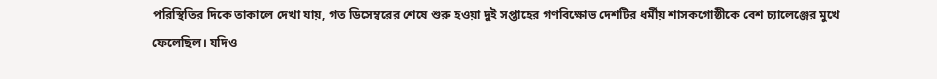পরিস্থিতির দিকে তাকালে দেখা যায়, গত ডিসেম্বরের শেষে শুরু হওয়া দুই সপ্তাহের গণবিক্ষোভ দেশটির ধর্মীয় শাসকগোষ্ঠীকে বেশ চ্যালেঞ্জের মুখে ফেলেছিল। যদিও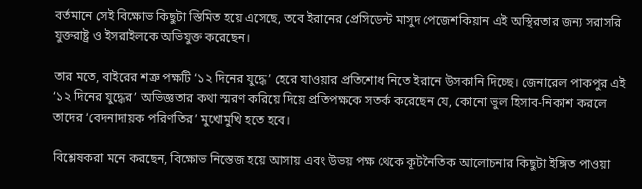বর্তমানে সেই বিক্ষোভ কিছুটা স্তিমিত হয়ে এসেছে, তবে ইরানের প্রেসিডেন্ট মাসুদ পেজেশকিয়ান এই অস্থিরতার জন্য সরাসরি যুক্তরাষ্ট্র ও ইসরাইলকে অভিযুক্ত করেছেন।

তার মতে, বাইরের শত্রু পক্ষটি ‘১২ দিনের যুদ্ধে’ হেরে যাওয়ার প্রতিশোধ নিতে ইরানে উসকানি দিচ্ছে। জেনারেল পাকপুর এই ‘১২ দিনের যুদ্ধের’ অভিজ্ঞতার কথা স্মরণ করিয়ে দিয়ে প্রতিপক্ষকে সতর্ক করেছেন যে, কোনো ভুল হিসাব-নিকাশ করলে তাদের ‘বেদনাদায়ক পরিণতির’ মুখোমুখি হতে হবে।

বিশ্লেষকরা মনে করছেন, বিক্ষোভ নিস্তেজ হয়ে আসায় এবং উভয় পক্ষ থেকে কূটনৈতিক আলোচনার কিছুটা ইঙ্গিত পাওয়া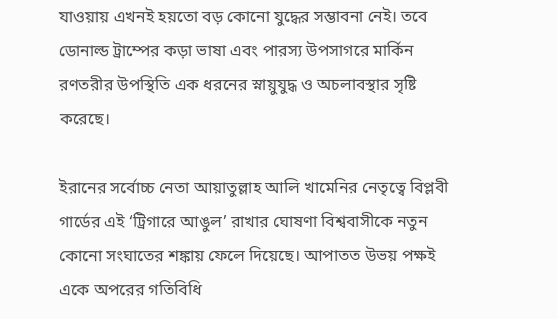যাওয়ায় এখনই হয়তো বড় কোনো যুদ্ধের সম্ভাবনা নেই। তবে ডোনাল্ড ট্রাম্পের কড়া ভাষা এবং পারস্য উপসাগরে মার্কিন রণতরীর উপস্থিতি এক ধরনের স্নায়ুযুদ্ধ ও অচলাবস্থার সৃষ্টি করেছে।

ইরানের সর্বোচ্চ নেতা আয়াতুল্লাহ আলি খামেনির নেতৃত্বে বিপ্লবী গার্ডের এই ‘ট্রিগারে আঙুল’ রাখার ঘোষণা বিশ্ববাসীকে নতুন কোনো সংঘাতের শঙ্কায় ফেলে দিয়েছে। আপাতত উভয় পক্ষই একে অপরের গতিবিধি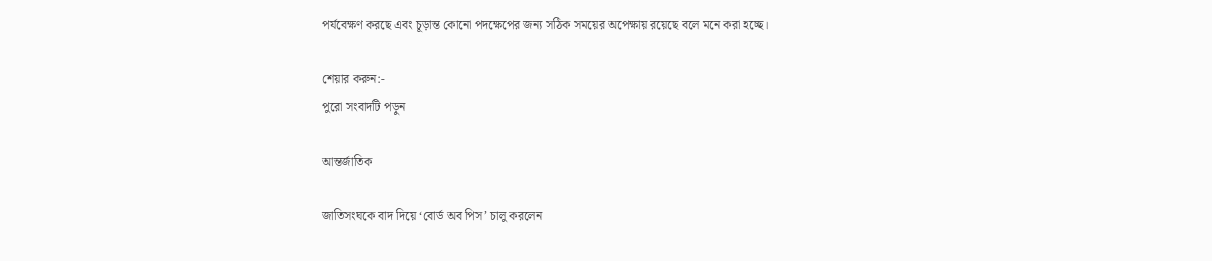পর্যবেক্ষণ করছে এবং চূড়ান্ত কোনো পদক্ষেপের জন্য সঠিক সময়ের অপেক্ষায় রয়েছে বলে মনে করা হচ্ছে।

শেয়ার করুন:-
পুরো সংবাদটি পড়ুন

আন্তর্জাতিক

জাতিসংঘকে বাদ দিয়ে ‘বোর্ড অব পিস’ চালু করলেন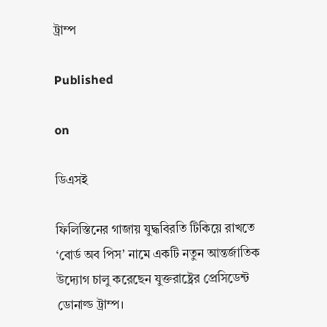ট্রাম্প

Published

on

ডিএসই

ফিলিস্তিনের গাজায় যুদ্ধবিরতি টিকিয়ে রাখতে ‘বোর্ড অব পিস’ নামে একটি নতুন আন্তর্জাতিক উদ্যোগ চালু করেছেন যুক্তরাষ্ট্রের প্রেসিডেন্ট ডোনাল্ড ট্রাম্প।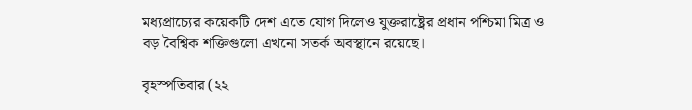মধ্যপ্রাচ্যের কয়েকটি দেশ এতে যোগ দিলেও যুক্তরাষ্ট্রের প্রধান পশ্চিমা মিত্র ও বড় বৈশ্বিক শক্তিগুলো এখনো সতর্ক অবস্থানে রয়েছে।

বৃহস্পতিবার (২২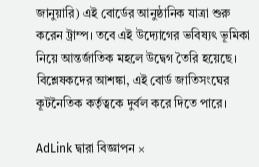জানুয়ারি) এই বোর্ডের আনুষ্ঠানিক যাত্রা শুরু করেন ট্রাম্প। তবে এই উদ্যোগের ভবিষ্যৎ ভূমিকা নিয়ে আন্তর্জাতিক মহলে উদ্বেগ তৈরি হয়েছে। বিশ্লেষকদের আশঙ্কা, এই বোর্ড জাতিসংঘের কূটনৈতিক কর্তৃত্বকে দুর্বল করে দিতে পারে।

AdLink দ্বারা বিজ্ঞাপন ×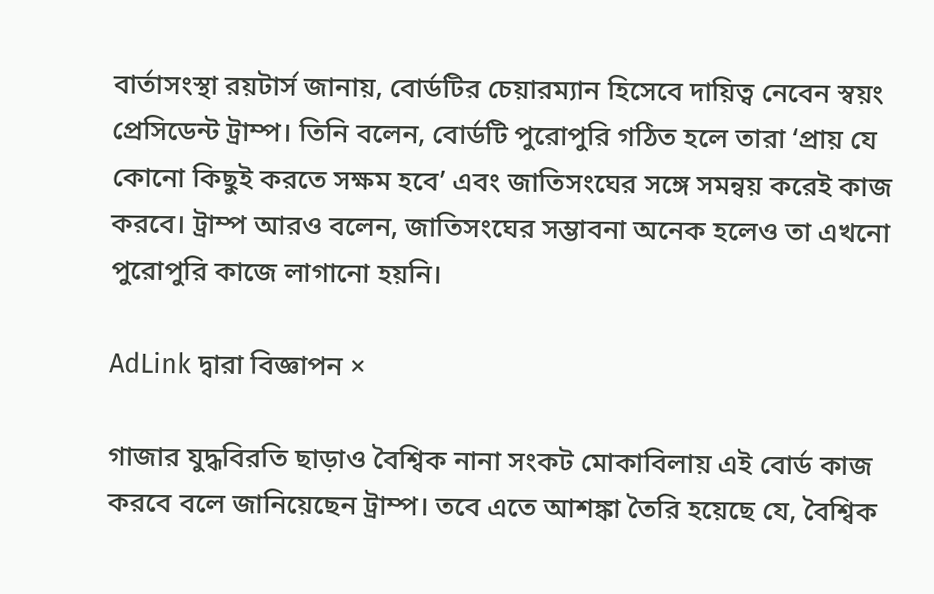বার্তাসংস্থা রয়টার্স জানায়, বোর্ডটির চেয়ারম্যান হিসেবে দায়িত্ব নেবেন স্বয়ং প্রেসিডেন্ট ট্রাম্প। তিনি বলেন, বোর্ডটি পুরোপুরি গঠিত হলে তারা ‘প্রায় যে কোনো কিছুই করতে সক্ষম হবে’ এবং জাতিসংঘের সঙ্গে সমন্বয় করেই কাজ করবে। ট্রাম্প আরও বলেন, জাতিসংঘের সম্ভাবনা অনেক হলেও তা এখনো পুরোপুরি কাজে লাগানো হয়নি।

AdLink দ্বারা বিজ্ঞাপন ×

গাজার যুদ্ধবিরতি ছাড়াও বৈশ্বিক নানা সংকট মোকাবিলায় এই বোর্ড কাজ করবে বলে জানিয়েছেন ট্রাম্প। তবে এতে আশঙ্কা তৈরি হয়েছে যে, বৈশ্বিক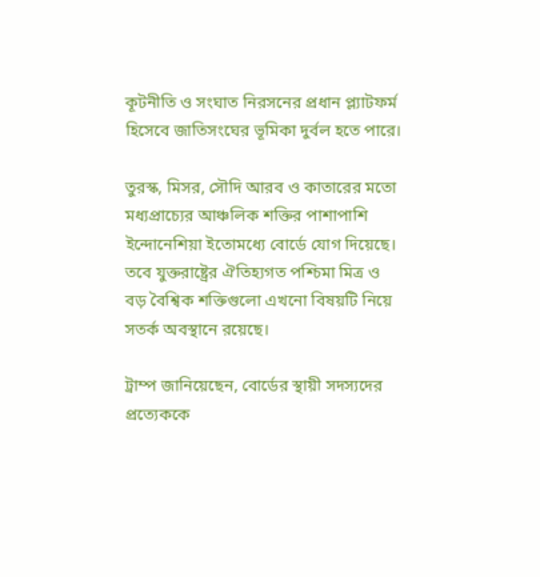কূটনীতি ও সংঘাত নিরসনের প্রধান প্ল্যাটফর্ম হিসেবে জাতিসংঘের ভূমিকা দুর্বল হতে পারে।

তুরস্ক, মিসর, সৌদি আরব ও কাতারের মতো মধ্যপ্রাচ্যের আঞ্চলিক শক্তির পাশাপাশি ইন্দোনেশিয়া ইতোমধ্যে বোর্ডে যোগ দিয়েছে। তবে যুক্তরাষ্ট্রের ঐতিহ্যগত পশ্চিমা মিত্র ও বড় বৈশ্বিক শক্তিগুলো এখনো বিষয়টি নিয়ে সতর্ক অবস্থানে রয়েছে।

ট্রাম্প জানিয়েছেন, বোর্ডের স্থায়ী সদস্যদের প্রত্যেককে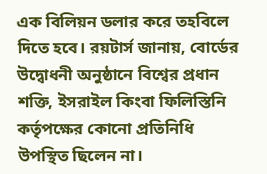এক বিলিয়ন ডলার করে তহবিলে দিতে হবে। রয়টার্স জানায়, বোর্ডের উদ্বোধনী অনুষ্ঠানে বিশ্বের প্রধান শক্তি, ইসরাইল কিংবা ফিলিস্তিনি কর্তৃপক্ষের কোনো প্রতিনিধি উপস্থিত ছিলেন না।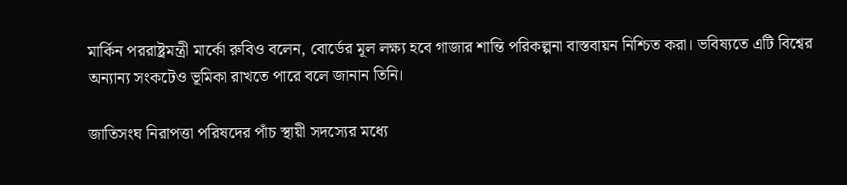মার্কিন পররাষ্ট্রমন্ত্রী মার্কো রুবিও বলেন, বোর্ডের মূল লক্ষ্য হবে গাজার শান্তি পরিকল্পনা বাস্তবায়ন নিশ্চিত করা। ভবিষ্যতে এটি বিশ্বের অন্যান্য সংকটেও ভূমিকা রাখতে পারে বলে জানান তিনি।

জাতিসংঘ নিরাপত্তা পরিষদের পাঁচ স্থায়ী সদস্যের মধ্যে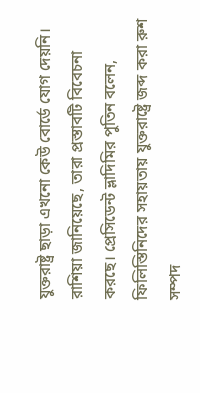যুক্তরাষ্ট্র ছাড়া এখনো কেউ বোর্ডে যোগ দেয়নি। রাশিয়া জানিয়েছে, তারা প্রস্তাবটি বিবেচনা করছে। প্রেসিডেন্ট ভ্লাদিমির পুতিন বলেন, ফিলিস্তিনিদের সহায়তায় যুক্তরাষ্ট্রে জব্দ করা রুশ সম্পদ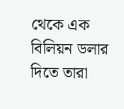থেকে এক বিলিয়ন ডলার দিতে তারা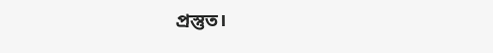প্রস্তুত।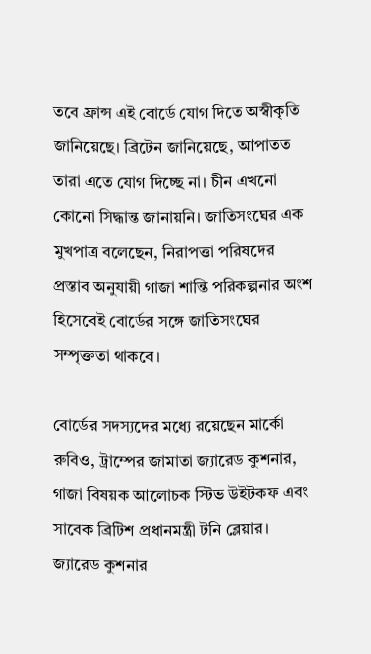তবে ফ্রান্স এই বোর্ডে যোগ দিতে অস্বীকৃতি জানিয়েছে। ব্রিটেন জানিয়েছে, আপাতত তারা এতে যোগ দিচ্ছে না। চীন এখনো কোনো সিদ্ধান্ত জানায়নি। জাতিসংঘের এক মুখপাত্র বলেছেন, নিরাপত্তা পরিষদের প্রস্তাব অনুযায়ী গাজা শান্তি পরিকল্পনার অংশ হিসেবেই বোর্ডের সঙ্গে জাতিসংঘের সম্পৃক্ততা থাকবে।

বোর্ডের সদস্যদের মধ্যে রয়েছেন মার্কো রুবিও, ট্রাম্পের জামাতা জ্যারেড কুশনার, গাজা বিষয়ক আলোচক স্টিভ উইটকফ এবং সাবেক ব্রিটিশ প্রধানমন্ত্রী টনি ব্লেয়ার। জ্যারেড কুশনার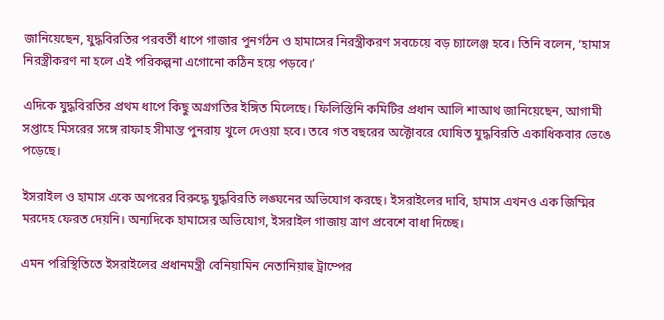জানিয়েছেন, যুদ্ধবিরতির পরবর্তী ধাপে গাজার পুনর্গঠন ও হামাসের নিরস্ত্রীকরণ সবচেয়ে বড় চ্যালেঞ্জ হবে। তিনি বলেন, ‘হামাস নিরস্ত্রীকরণ না হলে এই পরিকল্পনা এগোনো কঠিন হয়ে পড়বে।’

এদিকে যুদ্ধবিরতির প্রথম ধাপে কিছু অগ্রগতির ইঙ্গিত মিলেছে। ফিলিস্তিনি কমিটির প্রধান আলি শাআথ জানিয়েছেন, আগামী সপ্তাহে মিসরের সঙ্গে রাফাহ সীমান্ত পুনরায় খুলে দেওয়া হবে। তবে গত বছরের অক্টোবরে ঘোষিত যুদ্ধবিরতি একাধিকবার ভেঙে পড়েছে।

ইসরাইল ও হামাস একে অপরের বিরুদ্ধে যুদ্ধবিরতি লঙ্ঘনের অভিযোগ করছে। ইসরাইলের দাবি, হামাস এখনও এক জিম্মির মরদেহ ফেরত দেয়নি। অন্যদিকে হামাসের অভিযোগ, ইসরাইল গাজায় ত্রাণ প্রবেশে বাধা দিচ্ছে।

এমন পরিস্থিতিতে ইসরাইলের প্রধানমন্ত্রী বেনিয়ামিন নেতানিয়াহু ট্রাম্পের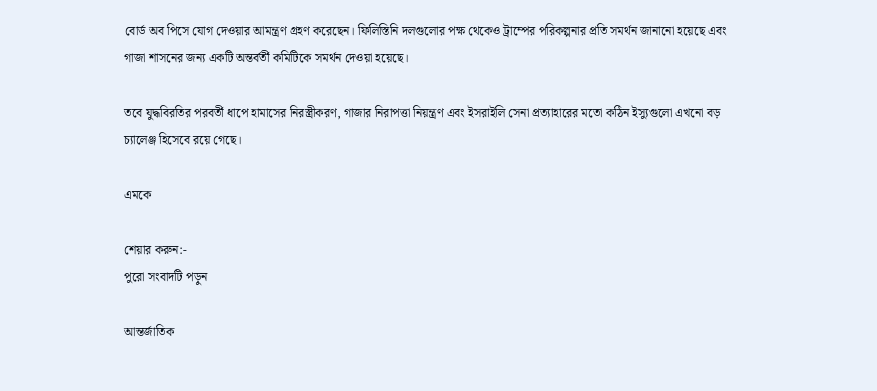বোর্ড অব পিসে যোগ দেওয়ার আমন্ত্রণ গ্রহণ করেছেন। ফিলিস্তিনি দলগুলোর পক্ষ থেকেও ট্রাম্পের পরিকল্পনার প্রতি সমর্থন জানানো হয়েছে এবং গাজা শাসনের জন্য একটি অন্তর্বর্তী কমিটিকে সমর্থন দেওয়া হয়েছে।

তবে যুদ্ধবিরতির পরবর্তী ধাপে হামাসের নিরস্ত্রীকরণ, গাজার নিরাপত্তা নিয়ন্ত্রণ এবং ইসরাইলি সেনা প্রত্যাহারের মতো কঠিন ইস্যুগুলো এখনো বড় চ্যালেঞ্জ হিসেবে রয়ে গেছে।

এমকে

শেয়ার করুন:-
পুরো সংবাদটি পড়ুন

আন্তর্জাতিক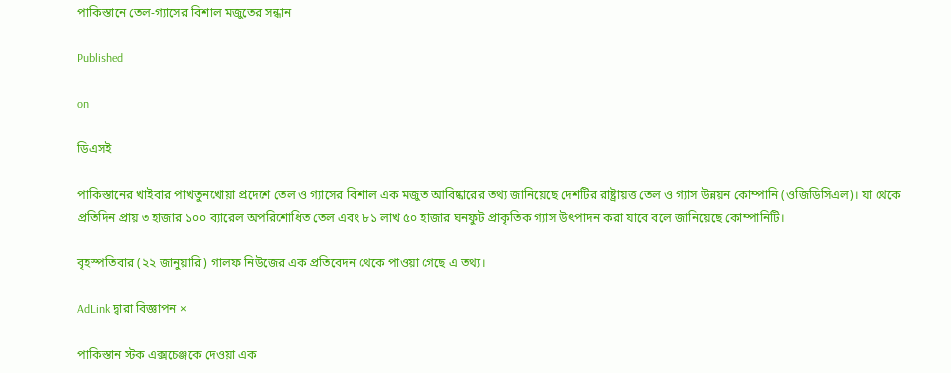পাকিস্তানে তেল-গ্যাসের বিশাল মজুতের সন্ধান

Published

on

ডিএসই

পাকিস্তানের খাইবার পাখতুনখোয়া প্রদেশে তেল ও গ্যাসের বিশাল এক মজুত আবিষ্কারের তথ্য জানিয়েছে দেশটির রাষ্ট্রায়ত্ত তেল ও গ্যাস উন্নয়ন কোম্পানি (ওজিডিসিএল)। যা থেকে প্রতিদিন প্রায় ৩ হাজার ১০০ ব্যারেল অপরিশোধিত তেল এবং ৮১ লাখ ৫০ হাজার ঘনফুট প্রাকৃতিক গ্যাস উৎপাদন করা যাবে বলে জানিয়েছে কোম্পানিটি।

বৃহস্পতিবার (২২ জানুয়ারি) গালফ নিউজের এক প্রতিবেদন থেকে পাওয়া গেছে এ তথ্য।

AdLink দ্বারা বিজ্ঞাপন ×

পাকিস্তান স্টক এক্সচেঞ্জকে দেওয়া এক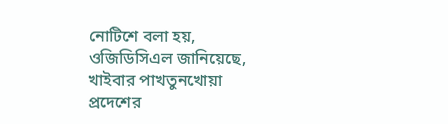নোটিশে বলা হয়, ওজিডিসিএল জানিয়েছে, খাইবার পাখতুনখোয়া প্রদেশের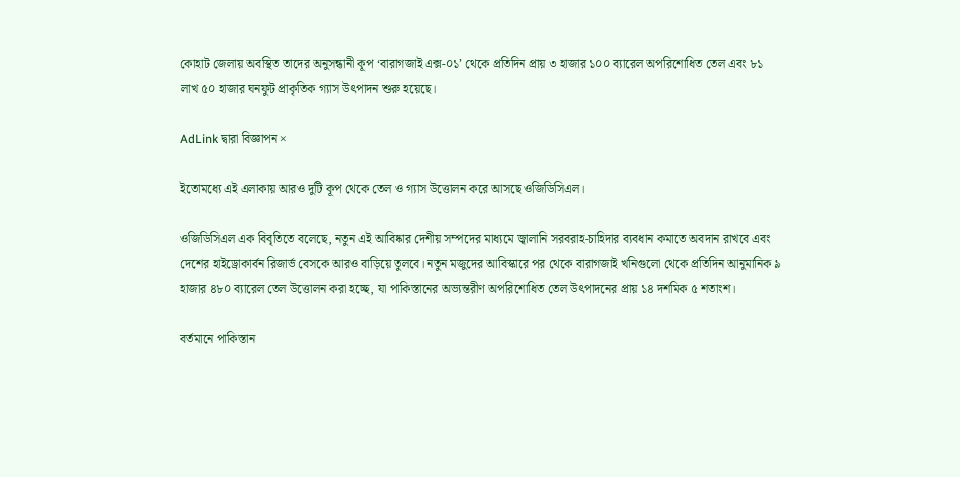কোহাট জেলায় অবস্থিত তাদের অনুসন্ধানী কূপ ‘বারাগজাই এক্স-০১’ থেকে প্রতিদিন প্রায় ৩ হাজার ১০০ ব্যারেল অপরিশোধিত তেল এবং ৮১ লাখ ৫০ হাজার ঘনফুট প্রাকৃতিক গ্যাস উৎপাদন শুরু হয়েছে।

AdLink দ্বারা বিজ্ঞাপন ×

ইতোমধ্যে এই এলাকায় আরও দুটি কূপ থেকে তেল ও গ্যাস উত্তোলন করে আসছে ওজিডিসিএল।

ওজিডিসিএল এক বিবৃতিতে বলেছে, নতুন এই আবিষ্কার দেশীয় সম্পদের মাধ্যমে জ্বালানি সরবরাহ-চাহিদার ব্যবধান কমাতে অবদান রাখবে এবং দেশের হাইড্রোকার্বন রিজার্ভ বেসকে আরও বাড়িয়ে তুলবে। নতুন মজুদের আবিস্কারে পর থেকে বারাগজাই খনিগুলো থেকে প্রতিদিন আনুমানিক ৯ হাজার ৪৮০ ব্যারেল তেল উত্তোলন করা হচ্ছে, যা পাকিস্তানের অভ্যন্তরীণ অপরিশোধিত তেল উৎপাদনের প্রায় ১৪ দশমিক ৫ শতাংশ।

বর্তমানে পাকিস্তান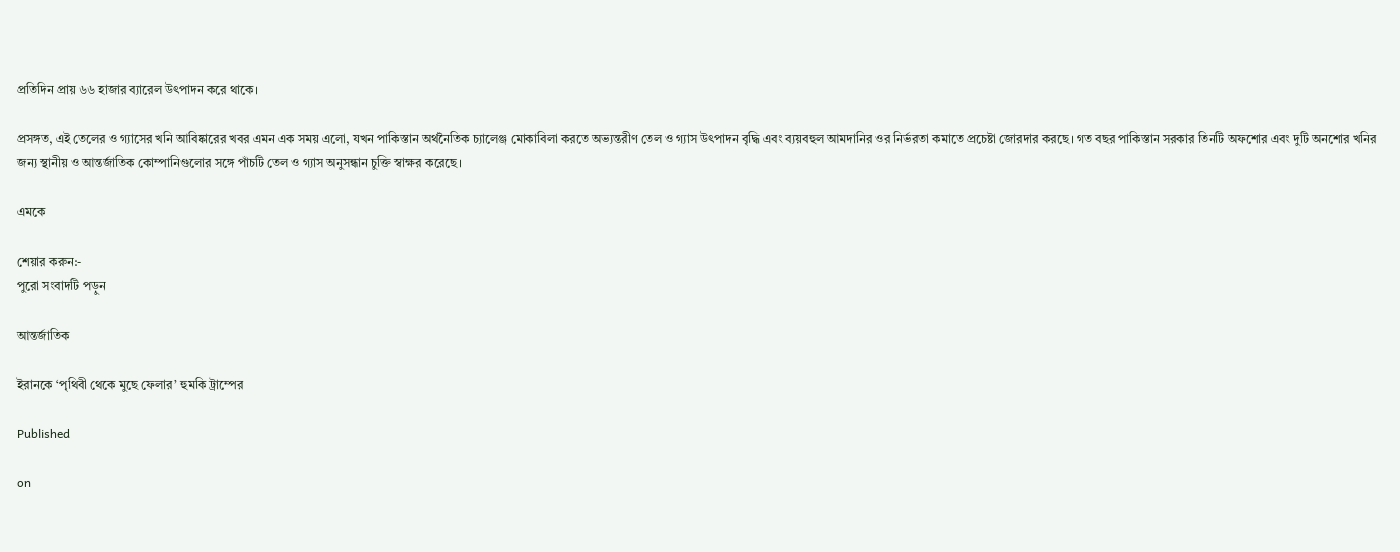প্রতিদিন প্রায় ৬৬ হাজার ব্যারেল উৎপাদন করে থাকে।

প্রসঙ্গত, এই তেলের ও গ্যাসের খনি আবিষ্কারের খবর এমন এক সময় এলো, যখন পাকিস্তান অর্থনৈতিক চ্যালেঞ্জ মোকাবিলা করতে অভ্যন্তরীণ তেল ও গ্যাস উৎপাদন বৃদ্ধি এবং ব্যয়বহুল আমদানির ওর নির্ভরতা কমাতে প্রচেষ্টা জোরদার করছে। গত বছর পাকিস্তান সরকার তিনটি অফশোর এবং দুটি অনশোর খনির জন্য স্থানীয় ও আন্তর্জাতিক কোম্পানিগুলোর সঙ্গে পাঁচটি তেল ও গ্যাস অনুসন্ধান চুক্তি স্বাক্ষর করেছে।

এমকে

শেয়ার করুন:-
পুরো সংবাদটি পড়ুন

আন্তর্জাতিক

ইরানকে ‘পৃথিবী থেকে মুছে ফেলার’ হুমকি ট্রাম্পের

Published

on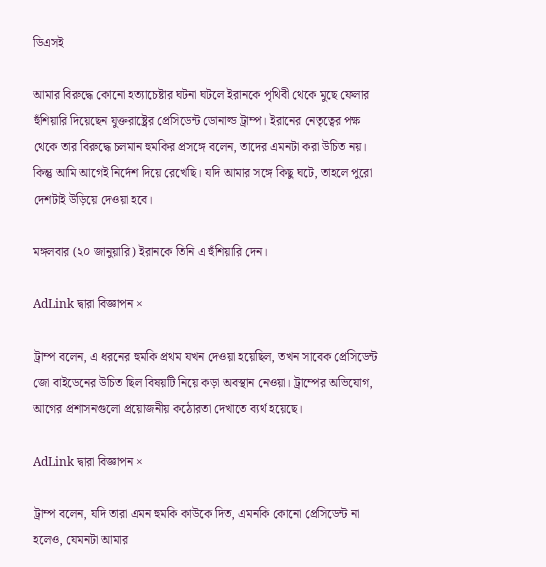ডিএসই

আমার বিরুদ্ধে কোনো হত্যাচেষ্টার ঘটনা ঘটলে ইরানকে পৃথিবী থেকে মুছে ফেলার হুঁশিয়ারি দিয়েছেন যুক্তরাষ্ট্রের প্রেসিডেন্ট ডোনাল্ড ট্রাম্প। ইরানের নেতৃত্বের পক্ষ থেকে তার বিরুদ্ধে চলমান হুমকির প্রসঙ্গে বলেন, তাদের এমনটা করা উচিত নয়। কিন্তু আমি আগেই নির্দেশ দিয়ে রেখেছি। যদি আমার সঙ্গে কিছু ঘটে, তাহলে পুরো দেশটাই উড়িয়ে দেওয়া হবে।

মঙ্গলবার (২০ জানুয়ারি) ইরানকে তিনি এ হুঁশিয়ারি দেন।

AdLink দ্বারা বিজ্ঞাপন ×

ট্রাম্প বলেন, এ ধরনের হুমকি প্রথম যখন দেওয়া হয়েছিল, তখন সাবেক প্রেসিডেন্ট জো বাইডেনের উচিত ছিল বিষয়টি নিয়ে কড়া অবস্থান নেওয়া। ট্রাম্পের অভিযোগ, আগের প্রশাসনগুলো প্রয়োজনীয় কঠোরতা দেখাতে ব্যর্থ হয়েছে।

AdLink দ্বারা বিজ্ঞাপন ×

ট্রাম্প বলেন, যদি তারা এমন হুমকি কাউকে দিত, এমনকি কোনো প্রেসিডেন্ট না হলেও, যেমনটা আমার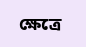ক্ষেত্রে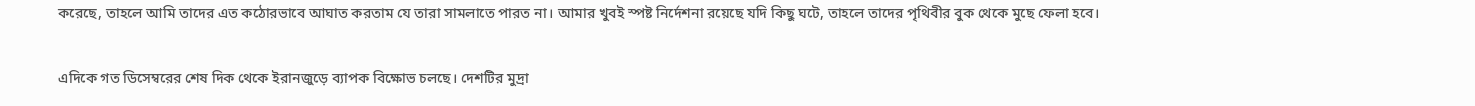করেছে, তাহলে আমি তাদের এত কঠোরভাবে আঘাত করতাম যে তারা সামলাতে পারত না। আমার খুবই স্পষ্ট নির্দেশনা রয়েছে যদি কিছু ঘটে, তাহলে তাদের পৃথিবীর বুক থেকে মুছে ফেলা হবে।

এদিকে গত ডিসেম্বরের শেষ দিক থেকে ইরানজুড়ে ব্যাপক বিক্ষোভ চলছে। দেশটির মুদ্রা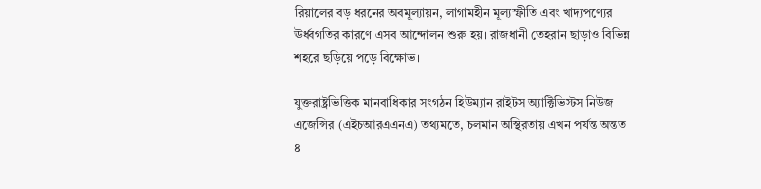রিয়ালের বড় ধরনের অবমূল্যায়ন, লাগামহীন মূল্যস্ফীতি এবং খাদ্যপণ্যের ঊর্ধ্বগতির কারণে এসব আন্দোলন শুরু হয়। রাজধানী তেহরান ছাড়াও বিভিন্ন শহরে ছড়িয়ে পড়ে বিক্ষোভ।

যুক্তরাষ্ট্রভিত্তিক মানবাধিকার সংগঠন হিউম্যান রাইটস অ্যাক্টিভিস্টস নিউজ এজেন্সির (এইচআরএএনএ) তথ্যমতে, চলমান অস্থিরতায় এখন পর্যন্ত অন্তত ৪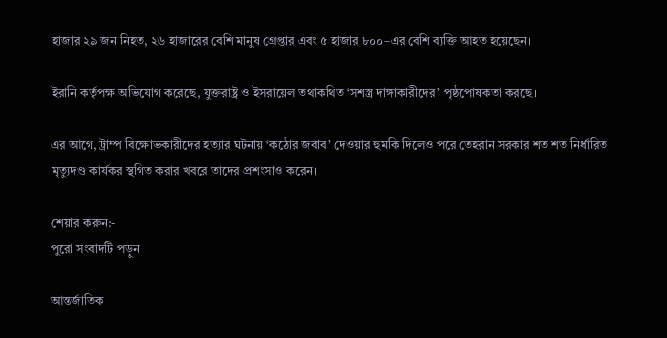হাজার ২৯ জন নিহত, ২৬ হাজারের বেশি মানুষ গ্রেপ্তার এবং ৫ হাজার ৮০০–এর বেশি ব্যক্তি আহত হয়েছেন।

ইরানি কর্তৃপক্ষ অভিযোগ করেছে, যুক্তরাষ্ট্র ও ইসরায়েল তথাকথিত ‘সশস্ত্র দাঙ্গাকারীদের’ পৃষ্ঠপোষকতা করছে।

এর আগে, ট্রাম্প বিক্ষোভকারীদের হত্যার ঘটনায় ‘কঠোর জবাব’ দেওয়ার হুমকি দিলেও পরে তেহরান সরকার শত শত নির্ধারিত মৃত্যুদণ্ড কার্যকর স্থগিত করার খবরে তাদের প্রশংসাও করেন।

শেয়ার করুন:-
পুরো সংবাদটি পড়ুন

আন্তর্জাতিক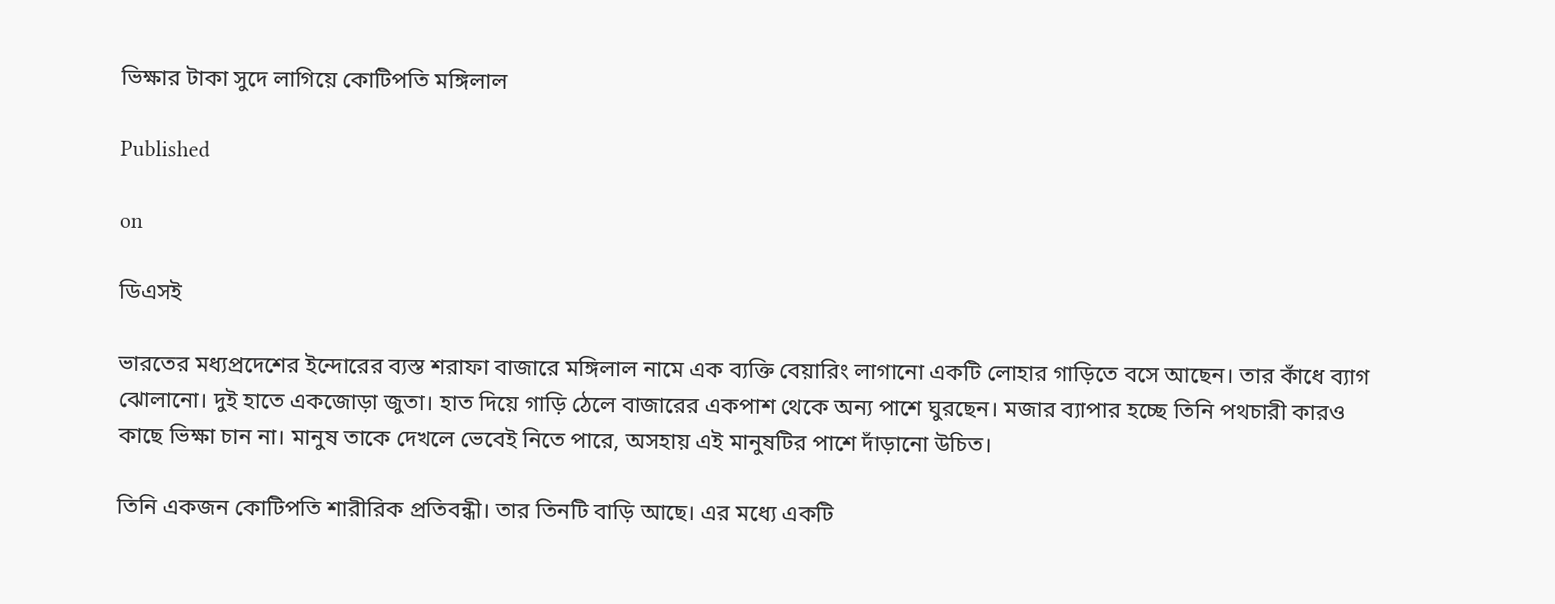ভিক্ষার টাকা সুদে লাগিয়ে কোটিপতি মঙ্গিলাল

Published

on

ডিএসই

ভারতের মধ্যপ্রদেশের ইন্দোরের ব্যস্ত শরাফা বাজারে মঙ্গিলাল নামে এক ব্যক্তি বেয়ারিং লাগানো একটি লোহার গাড়িতে বসে আছেন। তার কাঁধে ব্যাগ ঝোলানো। দুই হাতে একজোড়া জুতা। হাত দিয়ে গাড়ি ঠেলে বাজারের একপাশ থেকে অন্য পাশে ঘুরছেন। মজার ব্যাপার হচ্ছে তিনি পথচারী কারও কাছে ভিক্ষা চান না। মানুষ তাকে দেখলে ভেবেই নিতে পারে, অসহায় এই মানুষটির পাশে দাঁড়ানো উচিত।

তিনি একজন কোটিপতি শারীরিক প্রতিবন্ধী। তার তিনটি বাড়ি আছে। এর মধ্যে একটি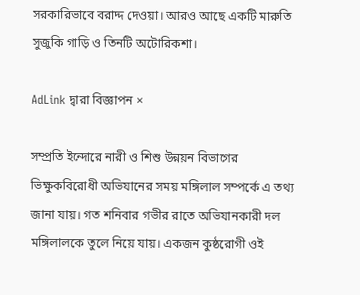সরকারিভাবে বরাদ্দ দেওয়া। আরও আছে একটি মারুতি সুজুকি গাড়ি ও তিনটি অটোরিকশা।

AdLink দ্বারা বিজ্ঞাপন ×

সম্প্রতি ইন্দোরে নারী ও শিশু উন্নয়ন বিভাগের ভিক্ষুকবিরোধী অভিযানের সময় মঙ্গিলাল সম্পর্কে এ তথ্য জানা যায়। গত শনিবার গভীর রাতে অভিযানকারী দল মঙ্গিলালকে তুলে নিয়ে যায়। একজন কুষ্ঠরোগী ওই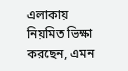এলাকায় নিয়মিত ভিক্ষা করছেন, এমন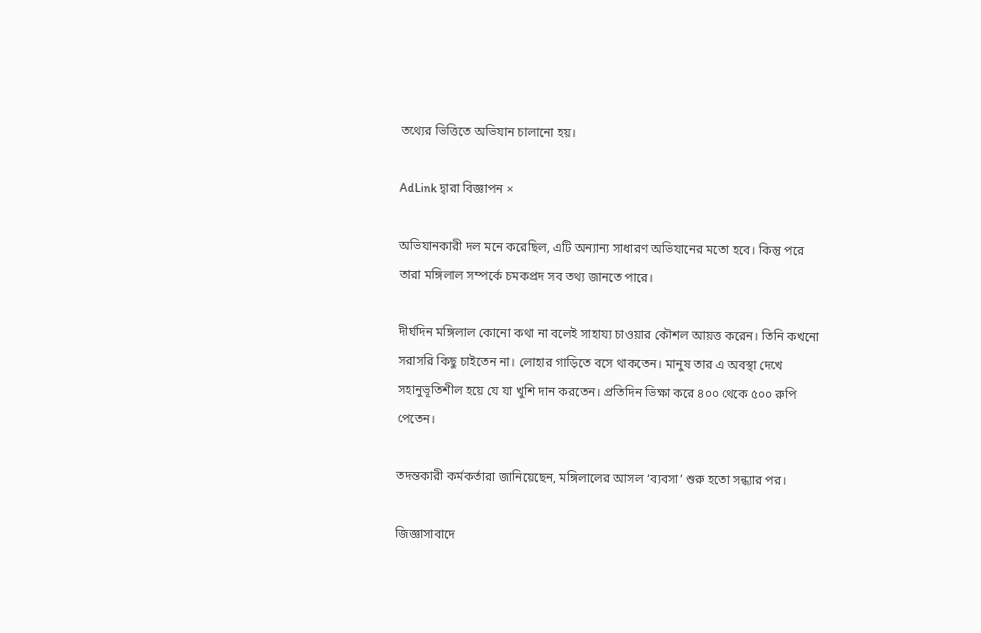তথ্যের ভিত্তিতে অভিযান চালানো হয়।

AdLink দ্বারা বিজ্ঞাপন ×

অভিযানকারী দল মনে করেছিল, এটি অন্যান্য সাধারণ অভিযানের মতো হবে। কিন্তু পরে তারা মঙ্গিলাল সম্পর্কে চমকপ্রদ সব তথ্য জানতে পারে।

দীর্ঘদিন মঙ্গিলাল কোনো কথা না বলেই সাহায্য চাওয়ার কৌশল আয়ত্ত করেন। তিনি কখনো সরাসরি কিছু চাইতেন না। লোহার গাড়িতে বসে থাকতেন। মানুষ তার এ অবস্থা দেখে সহানুভূতিশীল হয়ে যে যা খুশি দান করতেন। প্রতিদিন ভিক্ষা করে ৪০০ থেকে ৫০০ রুপি পেতেন।

তদন্তকারী কর্মকর্তারা জানিয়েছেন, মঙ্গিলালের আসল ‘ব্যবসা’ শুরু হতো সন্ধ্যার পর।

জিজ্ঞাসাবাদে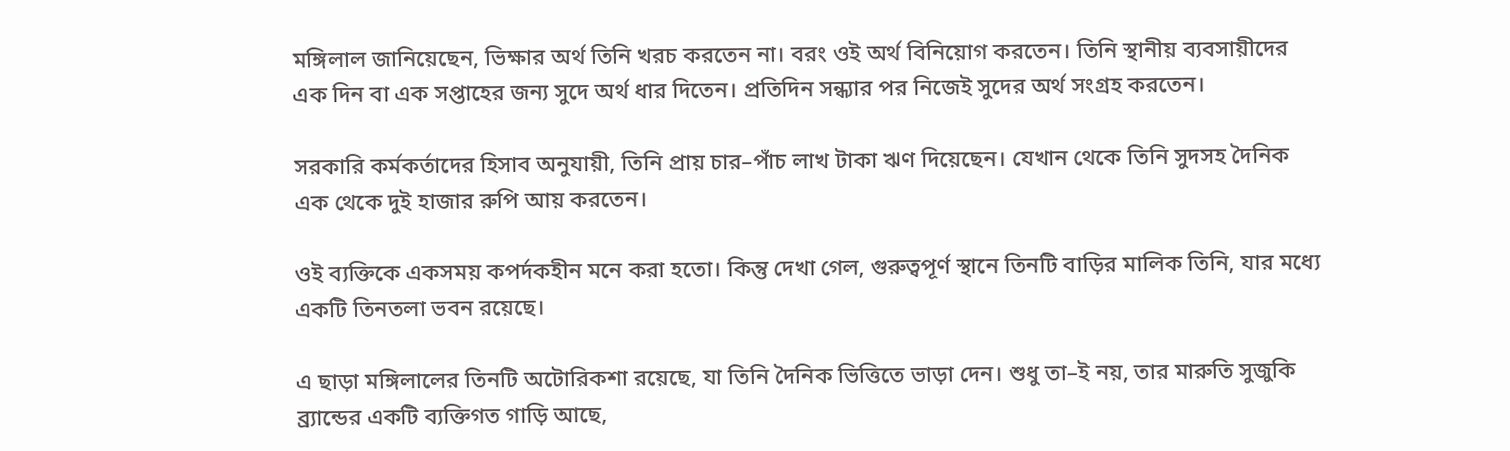মঙ্গিলাল জানিয়েছেন, ভিক্ষার অর্থ তিনি খরচ করতেন না। বরং ওই অর্থ বিনিয়োগ করতেন। তিনি স্থানীয় ব্যবসায়ীদের এক দিন বা এক সপ্তাহের জন্য সুদে অর্থ ধার দিতেন। প্রতিদিন সন্ধ্যার পর নিজেই সুদের অর্থ সংগ্রহ করতেন।

সরকারি কর্মকর্তাদের হিসাব অনুযায়ী, তিনি প্রায় চার–পাঁচ লাখ টাকা ঋণ দিয়েছেন। যেখান থেকে তিনি সুদসহ দৈনিক এক থেকে দুই হাজার রুপি আয় করতেন।

ওই ব্যক্তিকে একসময় কপর্দকহীন মনে করা হতো। কিন্তু দেখা গেল, গুরুত্বপূর্ণ স্থানে তিনটি বাড়ির মালিক তিনি, যার মধ্যে একটি তিনতলা ভবন রয়েছে।

এ ছাড়া মঙ্গিলালের তিনটি অটোরিকশা রয়েছে, যা তিনি দৈনিক ভিত্তিতে ভাড়া দেন। শুধু তা–ই নয়, তার মারুতি সুজুকি ব্র্যান্ডের একটি ব্যক্তিগত গাড়ি আছে,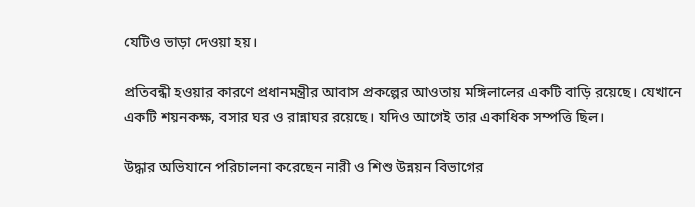যেটিও ভাড়া দেওয়া হয়।

প্রতিবন্ধী হওয়ার কারণে প্রধানমন্ত্রীর আবাস প্রকল্পের আওতায় মঙ্গিলালের একটি বাড়ি রয়েছে। যেখানে একটি শয়নকক্ষ, বসার ঘর ও রান্নাঘর রয়েছে। যদিও আগেই তার একাধিক সম্পত্তি ছিল।

উদ্ধার অভিযানে পরিচালনা করেছেন নারী ও শিশু উন্নয়ন বিভাগের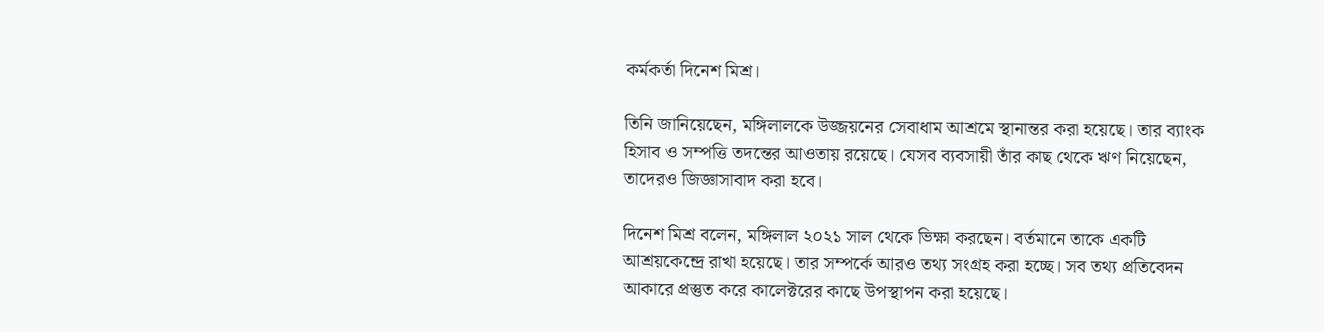কর্মকর্তা দিনেশ মিশ্র।

তিনি জানিয়েছেন, মঙ্গিলালকে উজ্জয়নের সেবাধাম আশ্রমে স্থানান্তর করা হয়েছে। তার ব্যাংক হিসাব ও সম্পত্তি তদন্তের আওতায় রয়েছে। যেসব ব্যবসায়ী তাঁর কাছ থেকে ঋণ নিয়েছেন, তাদেরও জিজ্ঞাসাবাদ করা হবে।

দিনেশ মিশ্র বলেন, মঙ্গিলাল ২০২১ সাল থেকে ভিক্ষা করছেন। বর্তমানে তাকে একটি আশ্রয়কেন্দ্রে রাখা হয়েছে। তার সম্পর্কে আরও তথ্য সংগ্রহ করা হচ্ছে। সব তথ্য প্রতিবেদন আকারে প্রস্তুত করে কালেক্টরের কাছে উপস্থাপন করা হয়েছে।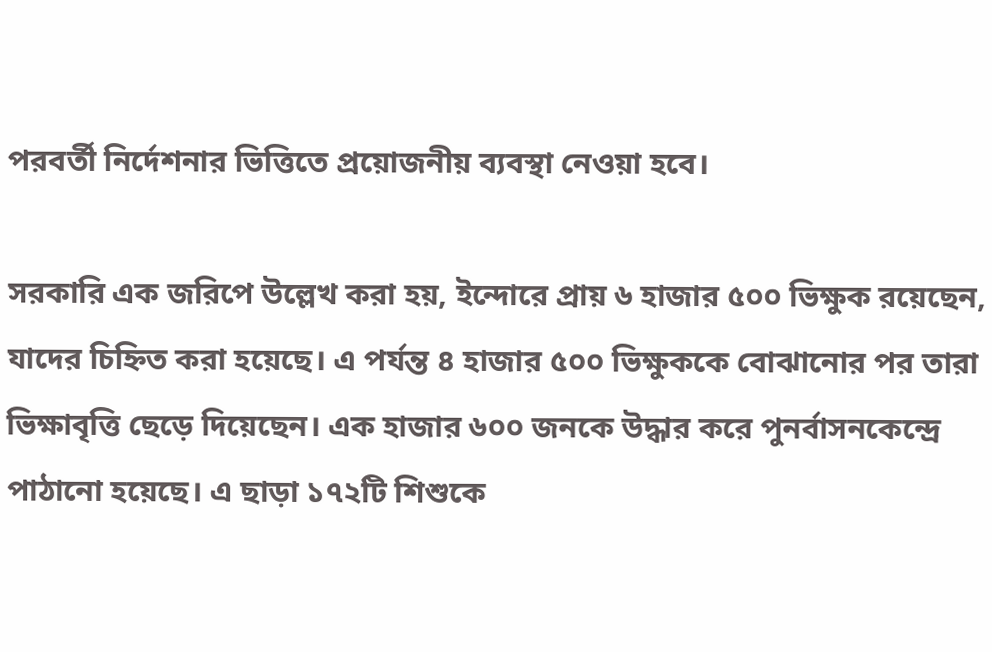পরবর্তী নির্দেশনার ভিত্তিতে প্রয়োজনীয় ব্যবস্থা নেওয়া হবে।

সরকারি এক জরিপে উল্লেখ করা হয়, ইন্দোরে প্রায় ৬ হাজার ৫০০ ভিক্ষুক রয়েছেন, যাদের চিহ্নিত করা হয়েছে। এ পর্যন্ত ৪ হাজার ৫০০ ভিক্ষুককে বোঝানোর পর তারা ভিক্ষাবৃত্তি ছেড়ে দিয়েছেন। এক হাজার ৬০০ জনকে উদ্ধার করে পুনর্বাসনকেন্দ্রে পাঠানো হয়েছে। এ ছাড়া ১৭২টি শিশুকে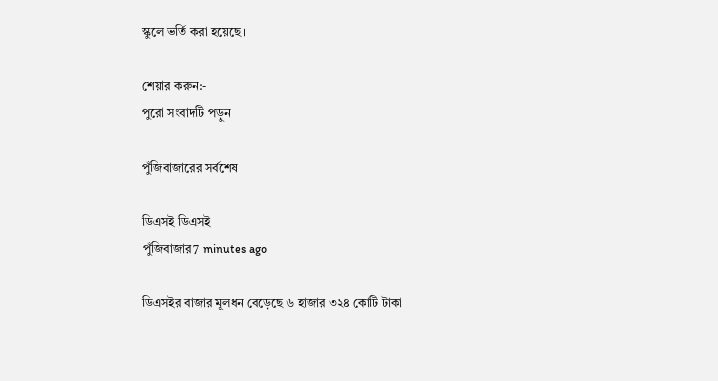স্কুলে ভর্তি করা হয়েছে।

শেয়ার করুন:-
পুরো সংবাদটি পড়ুন

পুঁজিবাজারের সর্বশেষ

ডিএসই ডিএসই
পুঁজিবাজার7 minutes ago

ডিএসইর বাজার মূলধন বেড়েছে ৬ হাজার ৩২৪ কোটি টাকা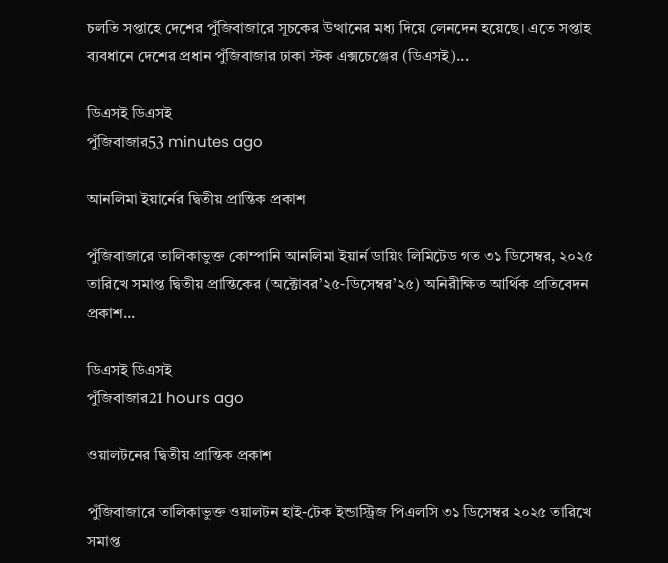চলতি সপ্তাহে দেশের পুঁজিবাজারে সূচকের উত্থানের মধ্য দিয়ে লেনদেন হয়েছে। এতে সপ্তাহ ব্যবধানে দেশের প্রধান পুঁজিবাজার ঢাকা স্টক এক্সচেঞ্জের (ডিএসই)...

ডিএসই ডিএসই
পুঁজিবাজার53 minutes ago

আনলিমা ইয়ার্নের দ্বিতীয় প্রান্তিক প্রকাশ

পুঁজিবাজারে তালিকাভুক্ত কোম্পানি আনলিমা ইয়ার্ন ডায়িং লিমিটেড গত ৩১ ডিসেম্বর, ২০২৫ তারিখে সমাপ্ত দ্বিতীয় প্রান্তিকের (অক্টোবর’২৫-ডিসেম্বর’২৫) অনিরীক্ষিত আর্থিক প্রতিবেদন প্রকাশ...

ডিএসই ডিএসই
পুঁজিবাজার21 hours ago

ওয়ালটনের দ্বিতীয় প্রান্তিক প্রকাশ

পুঁজিবাজারে তালিকাভুক্ত ওয়ালটন হাই-টেক ইন্ডাস্ট্রিজ পিএলসি ৩১ ডিসেম্বর ২০২৫ তারিখে সমাপ্ত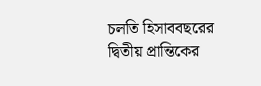চলতি হিসাববছরের দ্বিতীয় প্রান্তিকের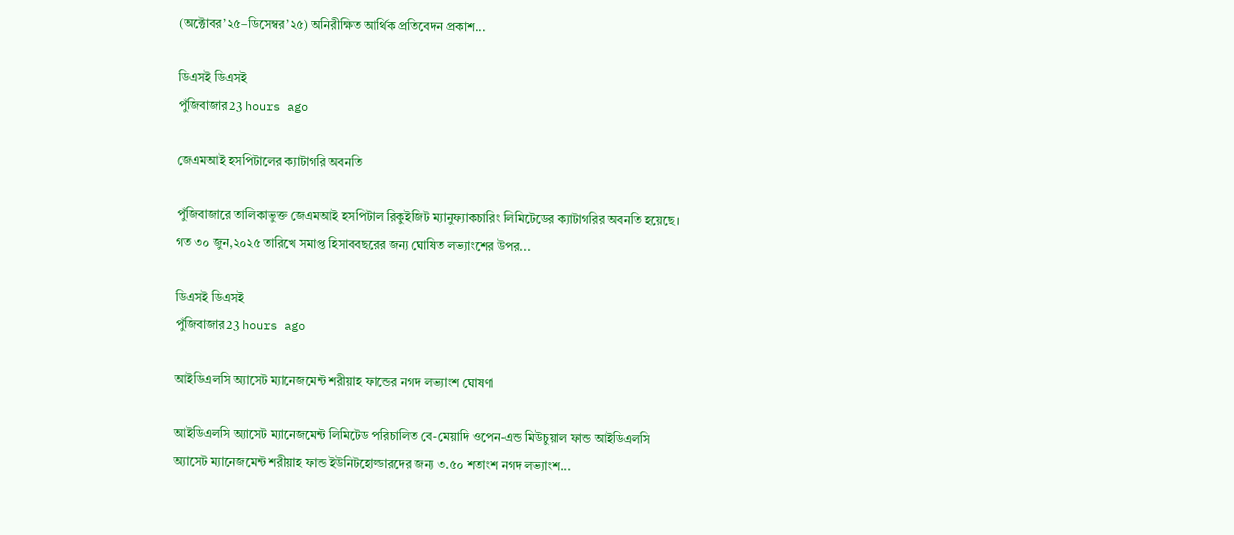(অক্টোবর’২৫–ডিসেম্বর’২৫) অনিরীক্ষিত আর্থিক প্রতিবেদন প্রকাশ...

ডিএসই ডিএসই
পুঁজিবাজার23 hours ago

জেএমআই হসপিটালের ক্যাটাগরি অবনতি

পুঁজিবাজারে তালিকাভুক্ত জেএমআই হসপিটাল রিকুইজিট ম্যানুফ্যাকচারিং লিমিটেডের ক্যাটাগরির অবনতি হয়েছে। গত ৩০ জুন,২০২৫ তারিখে সমাপ্ত হিসাববছরের জন্য ঘোষিত লভ্যাংশের উপর...

ডিএসই ডিএসই
পুঁজিবাজার23 hours ago

আইডিএলসি অ্যাসেট ম্যানেজমেন্ট শরীয়াহ ফান্ডের নগদ লভ্যাংশ ঘোষণা

আইডিএলসি অ্যাসেট ম্যানেজমেন্ট লিমিটেড পরিচালিত বে-মেয়াদি ওপেন-এন্ড মিউচুয়াল ফান্ড আইডিএলসি অ্যাসেট ম্যানেজমেন্ট শরীয়াহ ফান্ড ইউনিটহোল্ডারদের জন্য ৩.৫০ শতাংশ নগদ লভ্যাংশ...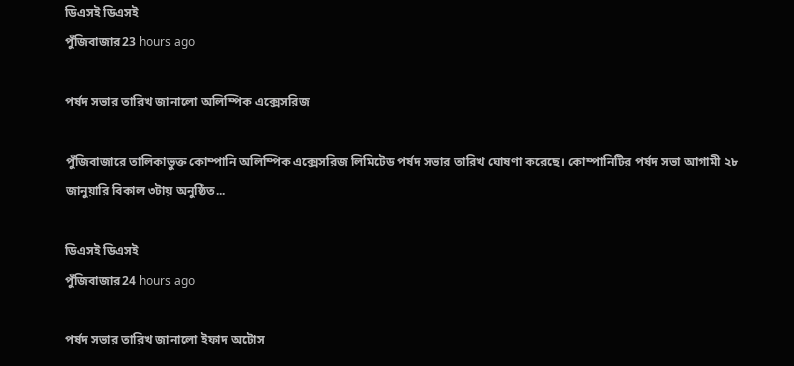ডিএসই ডিএসই
পুঁজিবাজার23 hours ago

পর্ষদ সভার তারিখ জানালো অলিম্পিক এক্সেসরিজ

পুঁজিবাজারে তালিকাভুক্ত কোম্পানি অলিম্পিক এক্সেসরিজ লিমিটেড পর্ষদ সভার তারিখ ঘোষণা করেছে। কোম্পানিটির পর্ষদ সভা আগামী ২৮ জানুয়ারি বিকাল ৩টায় অনুষ্ঠিত...

ডিএসই ডিএসই
পুঁজিবাজার24 hours ago

পর্ষদ সভার তারিখ জানালো ইফাদ অটোস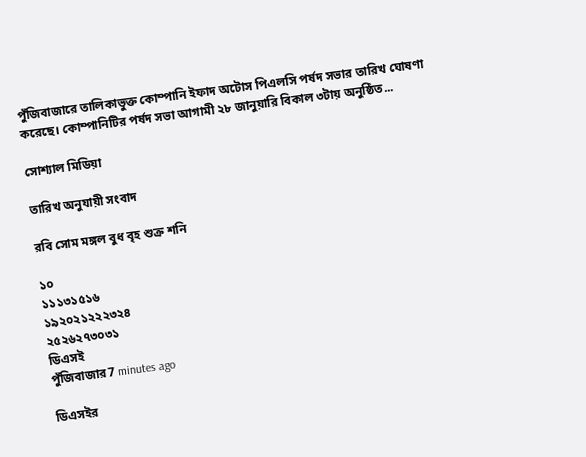পুঁজিবাজারে তালিকাভুক্ত কোম্পানি ইফাদ অটোস পিএলসি পর্ষদ সভার তারিখ ঘোষণা করেছে। কোম্পানিটির পর্ষদ সভা আগামী ২৮ জানুয়ারি বিকাল ৩টায় অনুষ্ঠিত...

সোশ্যাল মিডিয়া

তারিখ অনুযায়ী সংবাদ

রবি সোম মঙ্গল বুধ বৃহ শুক্র শনি

১০
১১১৩১৫১৬
১৯২০২১২২২৩২৪
২৫২৬২৭৩০৩১
ডিএসই
পুঁজিবাজার7 minutes ago

ডিএসইর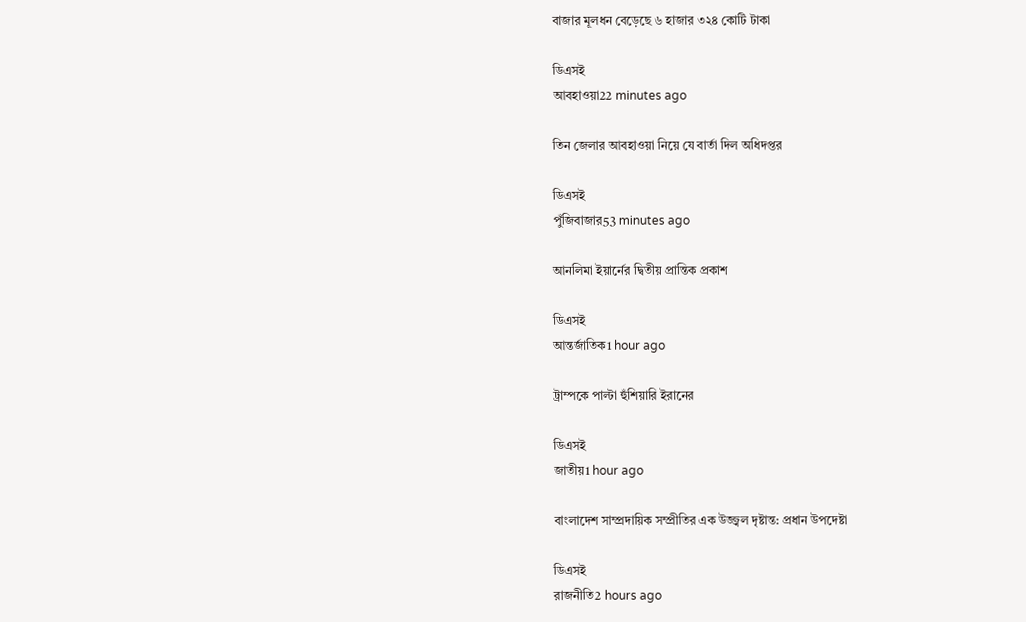বাজার মূলধন বেড়েছে ৬ হাজার ৩২৪ কোটি টাকা

ডিএসই
আবহাওয়া22 minutes ago

তিন জেলার আবহাওয়া নিয়ে যে বার্তা দিল অধিদপ্তর

ডিএসই
পুঁজিবাজার53 minutes ago

আনলিমা ইয়ার্নের দ্বিতীয় প্রান্তিক প্রকাশ

ডিএসই
আন্তর্জাতিক1 hour ago

ট্রাম্পকে পাল্টা হুঁশিয়ারি ইরানের

ডিএসই
জাতীয়1 hour ago

বাংলাদেশ সাম্প্রদায়িক সম্প্রীতির এক উজ্জ্বল দৃষ্টান্ত: প্রধান উপদেষ্টা

ডিএসই
রাজনীতি2 hours ago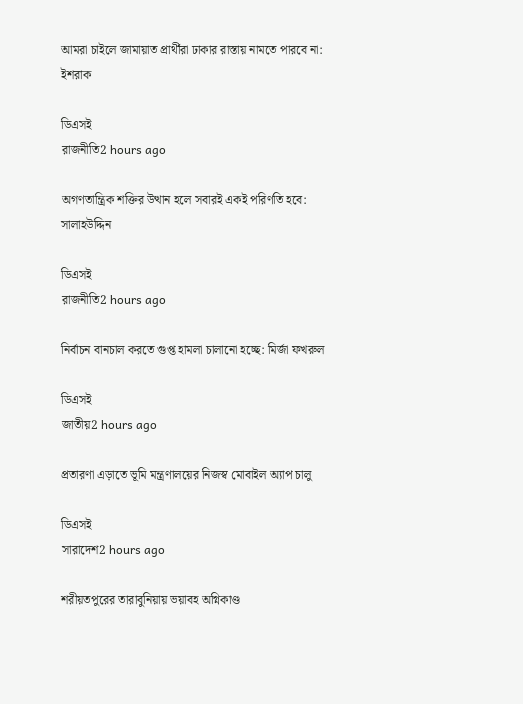আমরা চাইলে জামায়াত প্রার্থীরা ঢাকার রাস্তায় নামতে পারবে না: ইশরাক

ডিএসই
রাজনীতি2 hours ago

অগণতান্ত্রিক শক্তির উত্থান হলে সবারই একই পরিণতি হবে: সালাহউদ্দিন

ডিএসই
রাজনীতি2 hours ago

নির্বাচন বানচাল করতে গুপ্ত হামলা চালানো হচ্ছে: মির্জা ফখরুল

ডিএসই
জাতীয়2 hours ago

প্রতারণা এড়াতে ভূমি মন্ত্রণালয়ের নিজস্ব মোবাইল অ্যাপ চালু

ডিএসই
সারাদেশ2 hours ago

শরীয়তপুরের তারাবুনিয়ায় ভয়াবহ অগ্নিকাণ্ড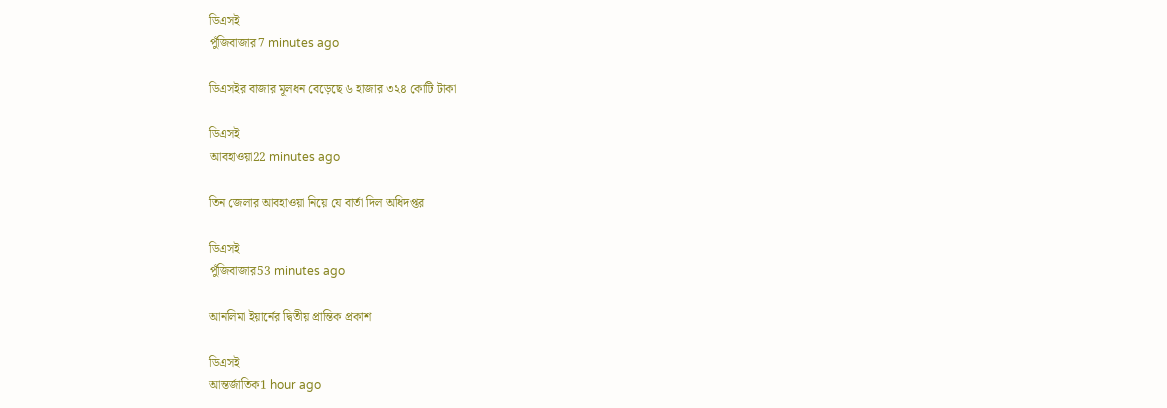ডিএসই
পুঁজিবাজার7 minutes ago

ডিএসইর বাজার মূলধন বেড়েছে ৬ হাজার ৩২৪ কোটি টাকা

ডিএসই
আবহাওয়া22 minutes ago

তিন জেলার আবহাওয়া নিয়ে যে বার্তা দিল অধিদপ্তর

ডিএসই
পুঁজিবাজার53 minutes ago

আনলিমা ইয়ার্নের দ্বিতীয় প্রান্তিক প্রকাশ

ডিএসই
আন্তর্জাতিক1 hour ago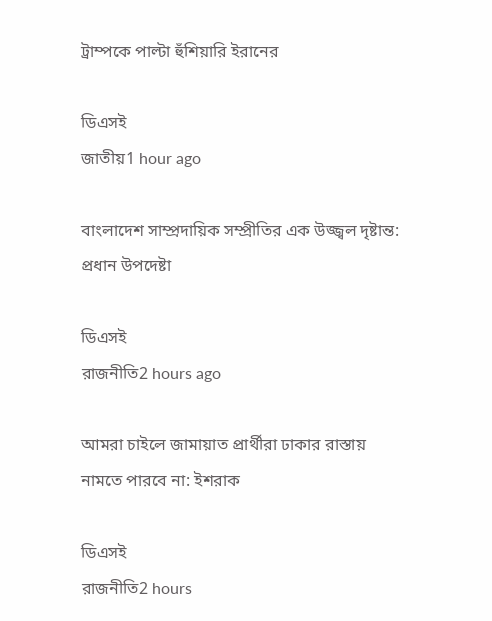ট্রাম্পকে পাল্টা হুঁশিয়ারি ইরানের

ডিএসই
জাতীয়1 hour ago

বাংলাদেশ সাম্প্রদায়িক সম্প্রীতির এক উজ্জ্বল দৃষ্টান্ত: প্রধান উপদেষ্টা

ডিএসই
রাজনীতি2 hours ago

আমরা চাইলে জামায়াত প্রার্থীরা ঢাকার রাস্তায় নামতে পারবে না: ইশরাক

ডিএসই
রাজনীতি2 hours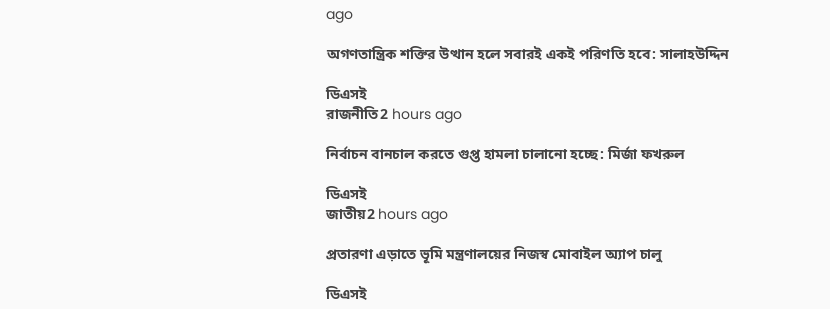ago

অগণতান্ত্রিক শক্তির উত্থান হলে সবারই একই পরিণতি হবে: সালাহউদ্দিন

ডিএসই
রাজনীতি2 hours ago

নির্বাচন বানচাল করতে গুপ্ত হামলা চালানো হচ্ছে: মির্জা ফখরুল

ডিএসই
জাতীয়2 hours ago

প্রতারণা এড়াতে ভূমি মন্ত্রণালয়ের নিজস্ব মোবাইল অ্যাপ চালু

ডিএসই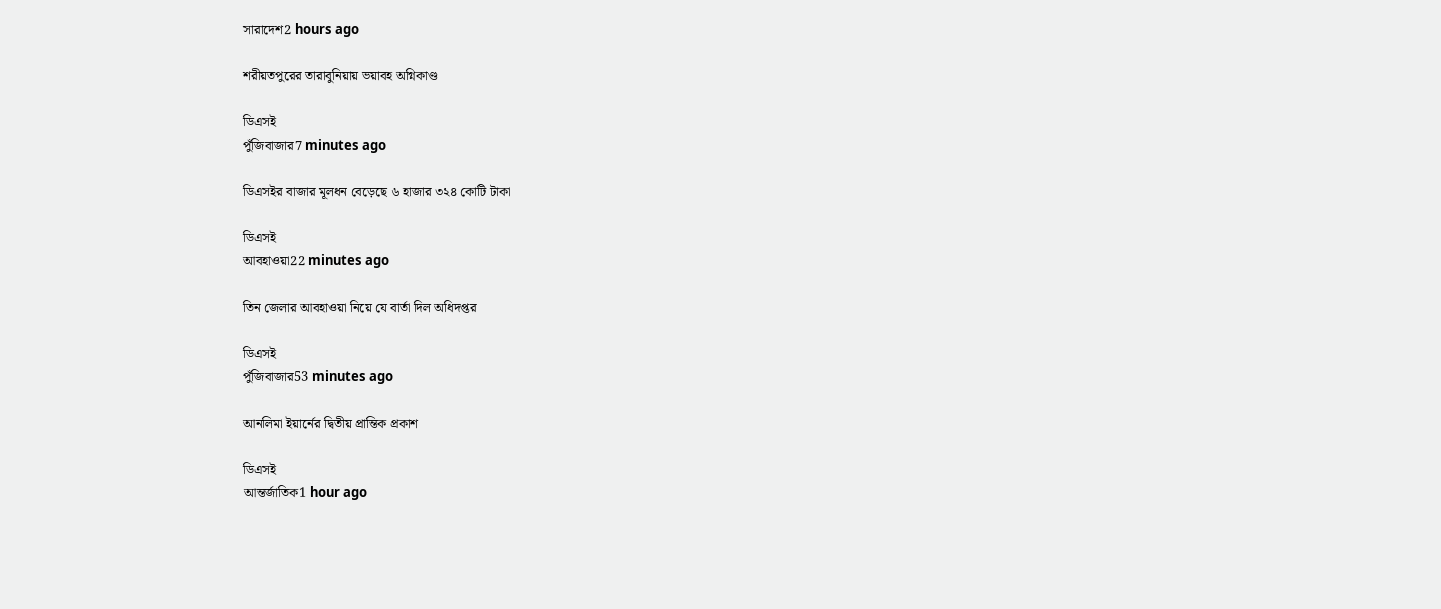সারাদেশ2 hours ago

শরীয়তপুরের তারাবুনিয়ায় ভয়াবহ অগ্নিকাণ্ড

ডিএসই
পুঁজিবাজার7 minutes ago

ডিএসইর বাজার মূলধন বেড়েছে ৬ হাজার ৩২৪ কোটি টাকা

ডিএসই
আবহাওয়া22 minutes ago

তিন জেলার আবহাওয়া নিয়ে যে বার্তা দিল অধিদপ্তর

ডিএসই
পুঁজিবাজার53 minutes ago

আনলিমা ইয়ার্নের দ্বিতীয় প্রান্তিক প্রকাশ

ডিএসই
আন্তর্জাতিক1 hour ago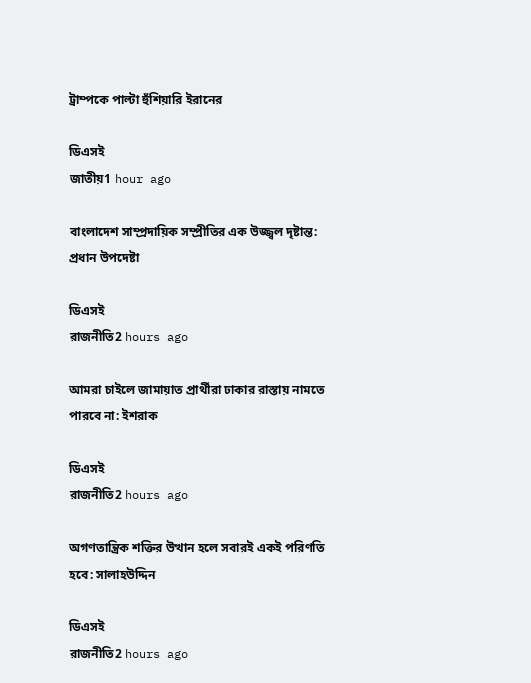ট্রাম্পকে পাল্টা হুঁশিয়ারি ইরানের

ডিএসই
জাতীয়1 hour ago

বাংলাদেশ সাম্প্রদায়িক সম্প্রীতির এক উজ্জ্বল দৃষ্টান্ত: প্রধান উপদেষ্টা

ডিএসই
রাজনীতি2 hours ago

আমরা চাইলে জামায়াত প্রার্থীরা ঢাকার রাস্তায় নামতে পারবে না: ইশরাক

ডিএসই
রাজনীতি2 hours ago

অগণতান্ত্রিক শক্তির উত্থান হলে সবারই একই পরিণতি হবে: সালাহউদ্দিন

ডিএসই
রাজনীতি2 hours ago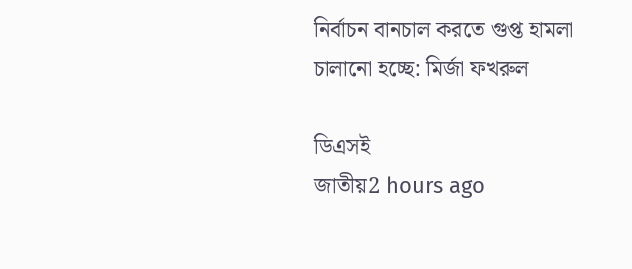নির্বাচন বানচাল করতে গুপ্ত হামলা চালানো হচ্ছে: মির্জা ফখরুল

ডিএসই
জাতীয়2 hours ago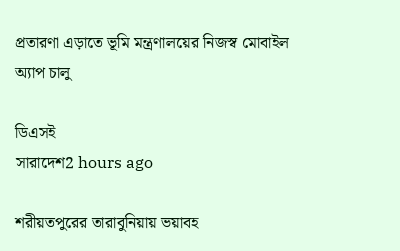প্রতারণা এড়াতে ভূমি মন্ত্রণালয়ের নিজস্ব মোবাইল অ্যাপ চালু

ডিএসই
সারাদেশ2 hours ago

শরীয়তপুরের তারাবুনিয়ায় ভয়াবহ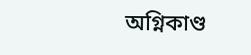অগ্নিকাণ্ড